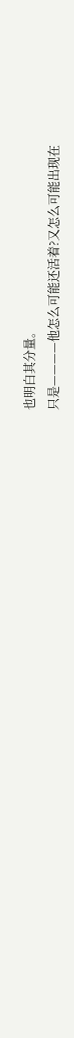也明白其分量。
只是————他怎么可能还活着?又怎么可能出现在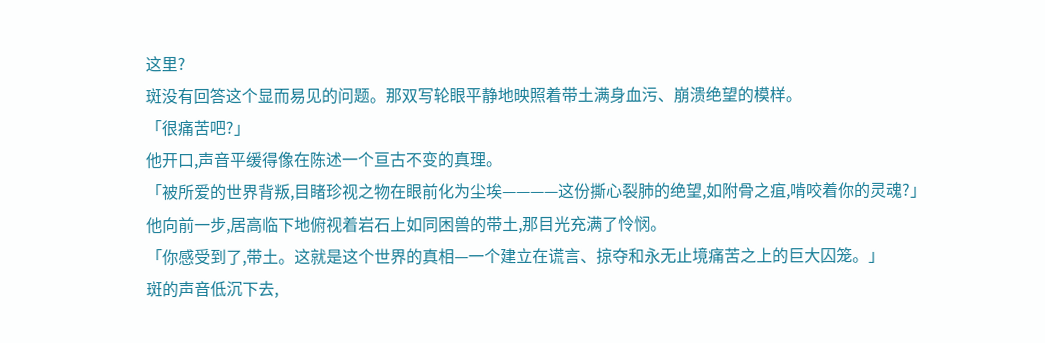这里?
斑没有回答这个显而易见的问题。那双写轮眼平静地映照着带土满身血污、崩溃绝望的模样。
「很痛苦吧?」
他开口,声音平缓得像在陈述一个亘古不变的真理。
「被所爱的世界背叛,目睹珍视之物在眼前化为尘埃————这份撕心裂肺的绝望,如附骨之疽,啃咬着你的灵魂?」
他向前一步,居高临下地俯视着岩石上如同困兽的带土,那目光充满了怜悯。
「你感受到了,带土。这就是这个世界的真相—一个建立在谎言、掠夺和永无止境痛苦之上的巨大囚笼。」
斑的声音低沉下去,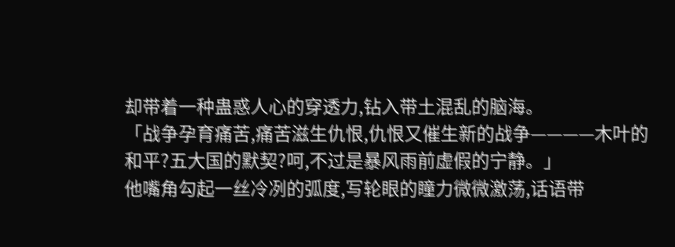却带着一种蛊惑人心的穿透力,钻入带土混乱的脑海。
「战争孕育痛苦,痛苦滋生仇恨,仇恨又催生新的战争————木叶的和平?五大国的默契?呵,不过是暴风雨前虚假的宁静。」
他嘴角勾起一丝冷冽的弧度,写轮眼的瞳力微微激荡,话语带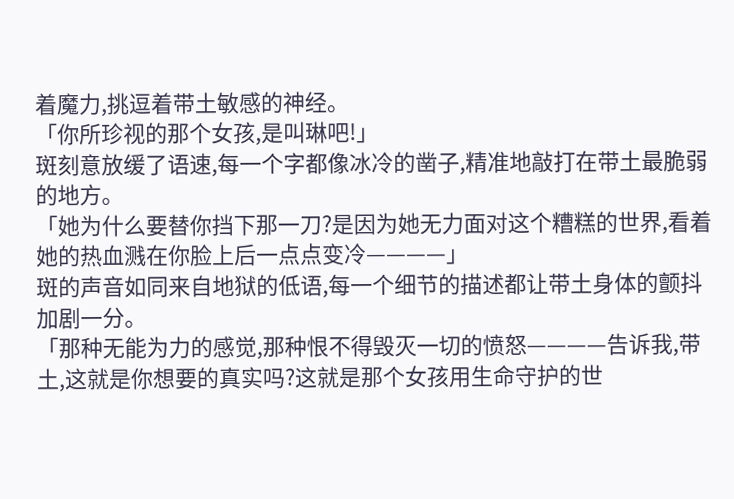着魔力,挑逗着带土敏感的神经。
「你所珍视的那个女孩,是叫琳吧!」
斑刻意放缓了语速,每一个字都像冰冷的凿子,精准地敲打在带土最脆弱的地方。
「她为什么要替你挡下那一刀?是因为她无力面对这个糟糕的世界,看着她的热血溅在你脸上后一点点变冷————」
斑的声音如同来自地狱的低语,每一个细节的描述都让带土身体的颤抖加剧一分。
「那种无能为力的感觉,那种恨不得毁灭一切的愤怒————告诉我,带土,这就是你想要的真实吗?这就是那个女孩用生命守护的世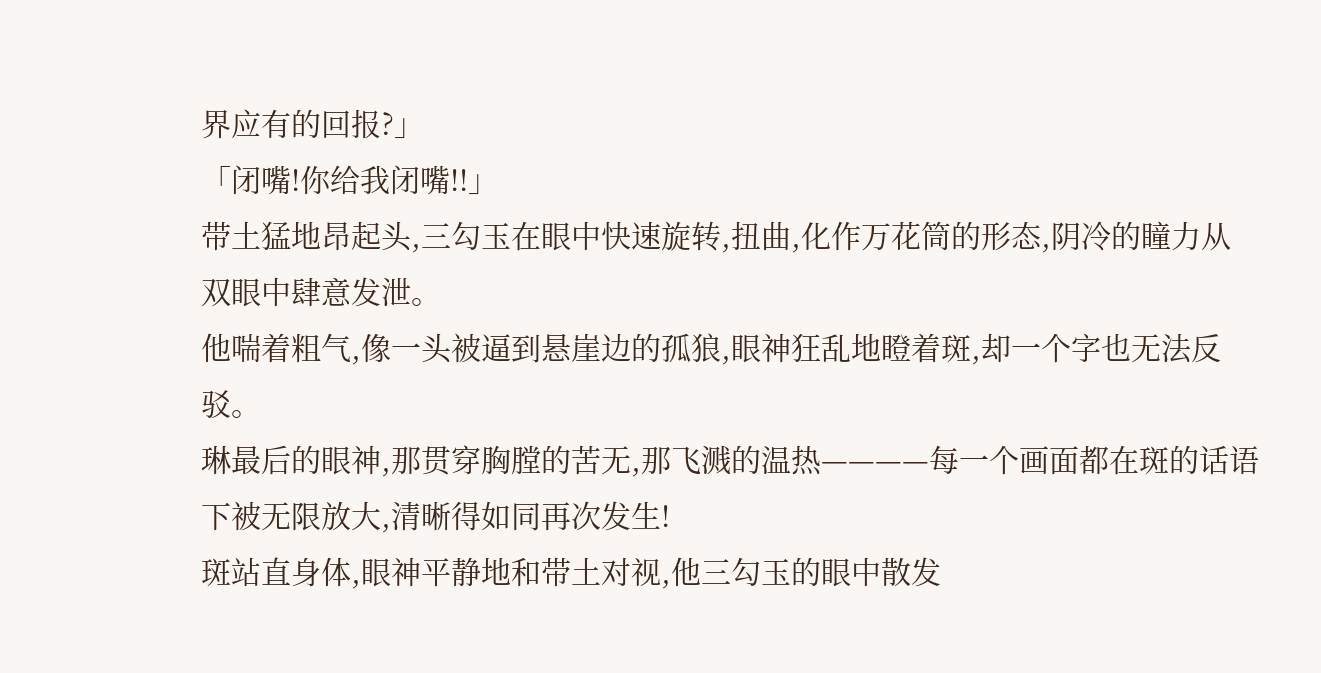界应有的回报?」
「闭嘴!你给我闭嘴!!」
带土猛地昂起头,三勾玉在眼中快速旋转,扭曲,化作万花筒的形态,阴冷的瞳力从双眼中肆意发泄。
他喘着粗气,像一头被逼到悬崖边的孤狼,眼神狂乱地瞪着斑,却一个字也无法反驳。
琳最后的眼神,那贯穿胸膛的苦无,那飞溅的温热————每一个画面都在斑的话语下被无限放大,清晰得如同再次发生!
斑站直身体,眼神平静地和带土对视,他三勾玉的眼中散发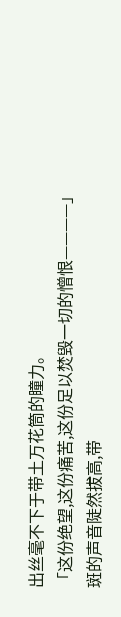出丝毫不下于带土万花筒的瞳力。
「这份绝望,这份痛苦,这份足以焚毁一切的憎恨————」
斑的声音陡然拔高,带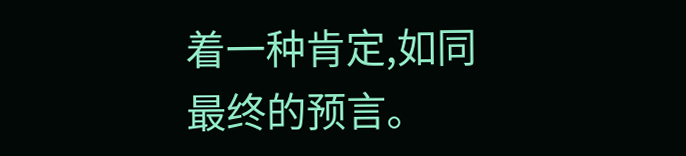着一种肯定,如同最终的预言。